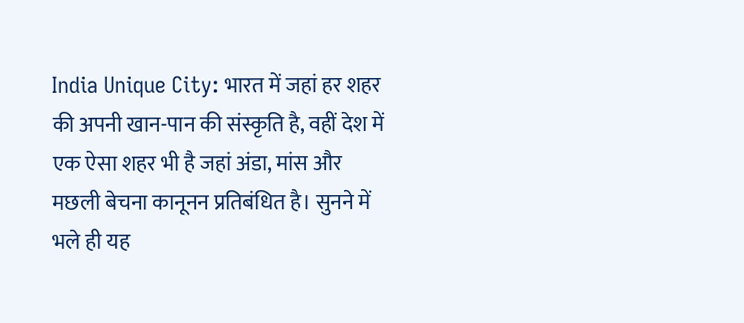India Unique City: भारत में जहां हर शहर की अपनी खान-पान की संस्कृति है, वहीं देश में एक ऐसा शहर भी है जहां अंडा, मांस और मछली बेचना कानूनन प्रतिबंधित है। सुनने में भले ही यह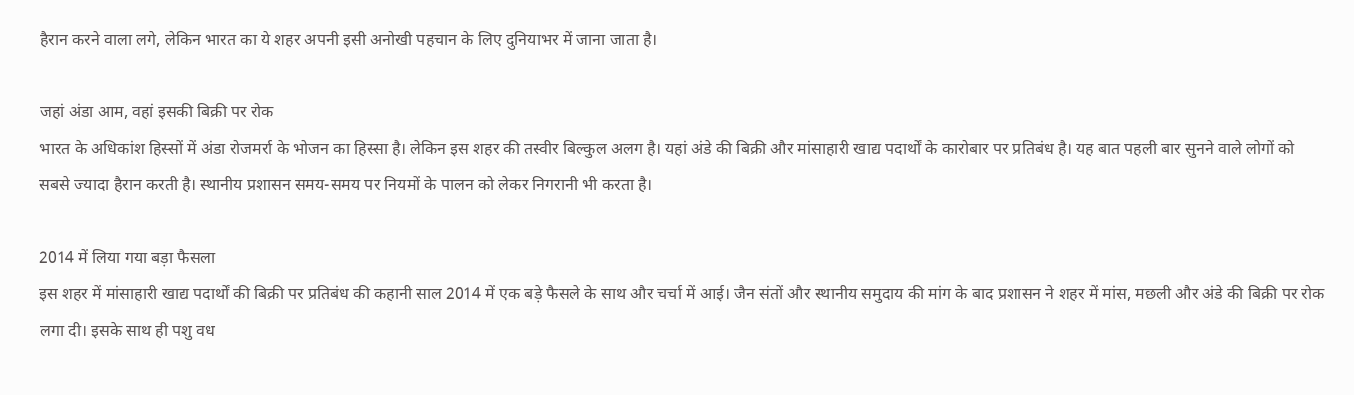हैरान करने वाला लगे, लेकिन भारत का ये शहर अपनी इसी अनोखी पहचान के लिए दुनियाभर में जाना जाता है।

जहां अंडा आम, वहां इसकी बिक्री पर रोक
भारत के अधिकांश हिस्सों में अंडा रोजमर्रा के भोजन का हिस्सा है। लेकिन इस शहर की तस्वीर बिल्कुल अलग है। यहां अंडे की बिक्री और मांसाहारी खाद्य पदार्थों के कारोबार पर प्रतिबंध है। यह बात पहली बार सुनने वाले लोगों को सबसे ज्यादा हैरान करती है। स्थानीय प्रशासन समय-समय पर नियमों के पालन को लेकर निगरानी भी करता है।

2014 में लिया गया बड़ा फैसला
इस शहर में मांसाहारी खाद्य पदार्थों की बिक्री पर प्रतिबंध की कहानी साल 2014 में एक बड़े फैसले के साथ और चर्चा में आई। जैन संतों और स्थानीय समुदाय की मांग के बाद प्रशासन ने शहर में मांस, मछली और अंडे की बिक्री पर रोक लगा दी। इसके साथ ही पशु वध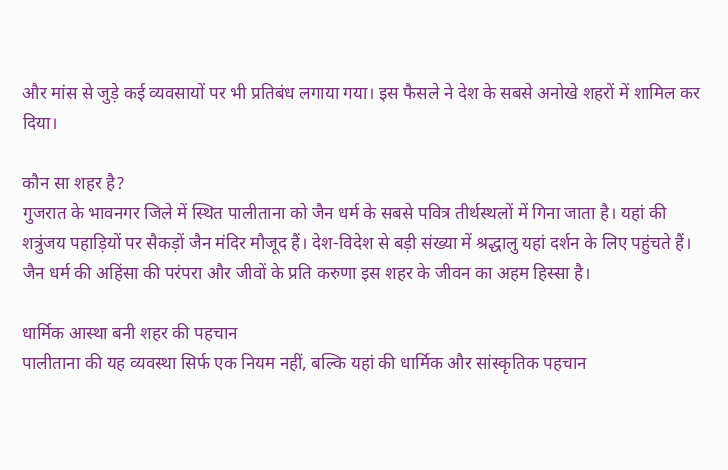और मांस से जुड़े कई व्यवसायों पर भी प्रतिबंध लगाया गया। इस फैसले ने देश के सबसे अनोखे शहरों में शामिल कर दिया।

कौन सा शहर है?
गुजरात के भावनगर जिले में स्थित पालीताना को जैन धर्म के सबसे पवित्र तीर्थस्थलों में गिना जाता है। यहां की शत्रुंजय पहाड़ियों पर सैकड़ों जैन मंदिर मौजूद हैं। देश-विदेश से बड़ी संख्या में श्रद्धालु यहां दर्शन के लिए पहुंचते हैं। जैन धर्म की अहिंसा की परंपरा और जीवों के प्रति करुणा इस शहर के जीवन का अहम हिस्सा है।

धार्मिक आस्था बनी शहर की पहचान
पालीताना की यह व्यवस्था सिर्फ एक नियम नहीं, बल्कि यहां की धार्मिक और सांस्कृतिक पहचान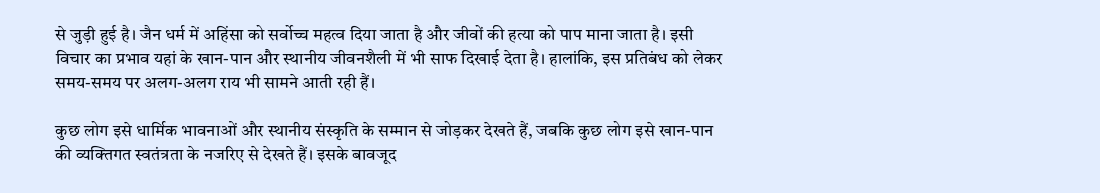से जुड़ी हुई है। जैन धर्म में अहिंसा को सर्वोच्च महत्व दिया जाता है और जीवों की हत्या को पाप माना जाता है। इसी विचार का प्रभाव यहां के खान-पान और स्थानीय जीवनशैली में भी साफ दिखाई देता है। हालांकि, इस प्रतिबंध को लेकर समय-समय पर अलग-अलग राय भी सामने आती रही हैं।

कुछ लोग इसे धार्मिक भावनाओं और स्थानीय संस्कृति के सम्मान से जोड़कर देखते हैं, जबकि कुछ लोग इसे खान-पान की व्यक्तिगत स्वतंत्रता के नजरिए से देखते हैं। इसके बावजूद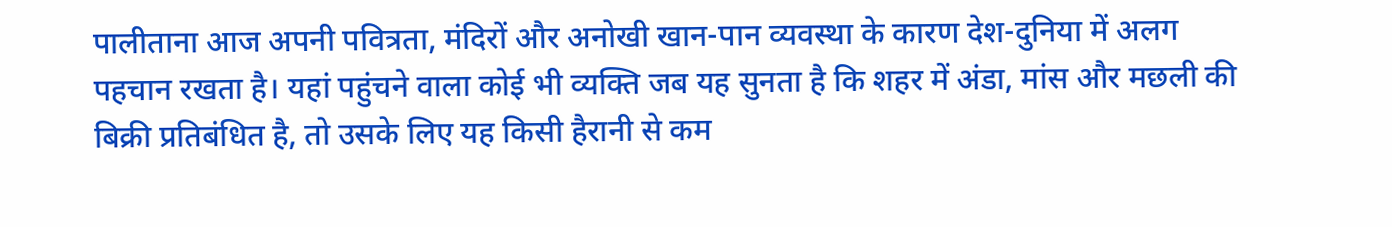पालीताना आज अपनी पवित्रता, मंदिरों और अनोखी खान-पान व्यवस्था के कारण देश-दुनिया में अलग पहचान रखता है। यहां पहुंचने वाला कोई भी व्यक्ति जब यह सुनता है कि शहर में अंडा, मांस और मछली की बिक्री प्रतिबंधित है, तो उसके लिए यह किसी हैरानी से कम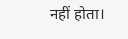नहीं होता।